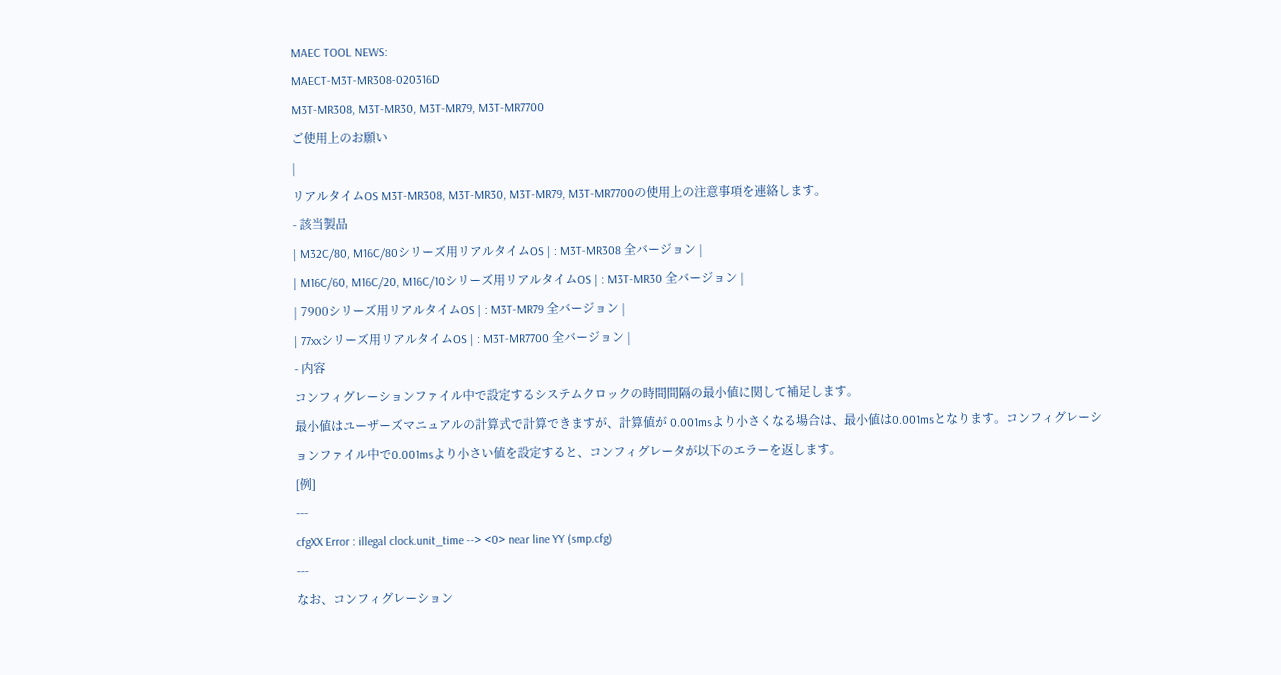MAEC TOOL NEWS:
MAECT-M3T-MR308-020316D
M3T-MR308, M3T-MR30, M3T-MR79, M3T-MR7700
ご使用上のお願い
|
リアルタイムOS M3T-MR308, M3T-MR30, M3T-MR79, M3T-MR7700の使用上の注意事項を連絡します。
- 該当製品
| M32C/80, M16C/80シリーズ用リアルタイムOS | : M3T-MR308 全バージョン |
| M16C/60, M16C/20, M16C/10シリーズ用リアルタイムOS | : M3T-MR30 全バージョン |
| 7900シリーズ用リアルタイムOS | : M3T-MR79 全バージョン |
| 77xxシリーズ用リアルタイムOS | : M3T-MR7700 全バージョン |
- 内容
コンフィグレーションファイル中で設定するシステムクロックの時間間隔の最小値に関して補足します。
最小値はユーザーズマニュアルの計算式で計算できますが、計算値が 0.001msより小さくなる場合は、最小値は0.001msとなります。コンフィグレーションファイル中で0.001msより小さい値を設定すると、コンフィグレータが以下のエラーを返します。
[例]
---
cfgXX Error : illegal clock.unit_time --> <0> near line YY (smp.cfg)
---
なお、コンフィグレーション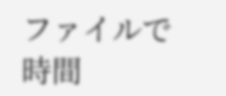ファイルで時間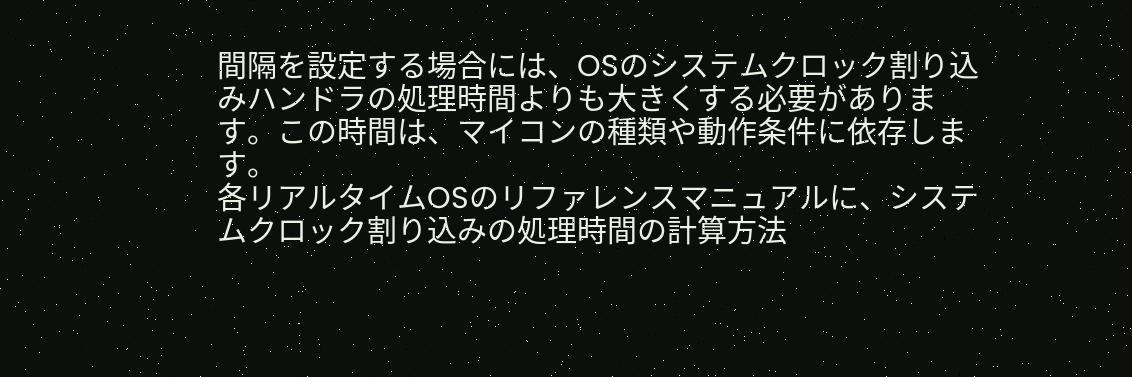間隔を設定する場合には、OSのシステムクロック割り込みハンドラの処理時間よりも大きくする必要があります。この時間は、マイコンの種類や動作条件に依存します。
各リアルタイムOSのリファレンスマニュアルに、システムクロック割り込みの処理時間の計算方法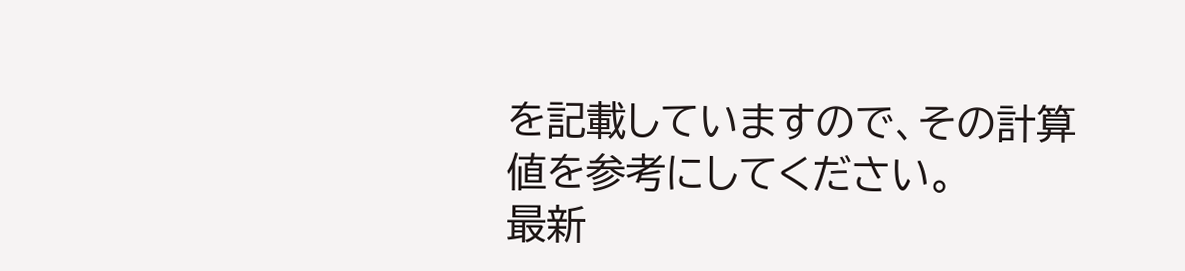を記載していますので、その計算値を参考にしてください。
最新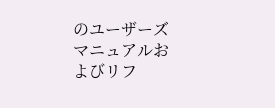のユーザーズマニュアルおよびリフ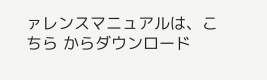ァレンスマニュアルは、こちら からダウンロード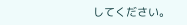してください。